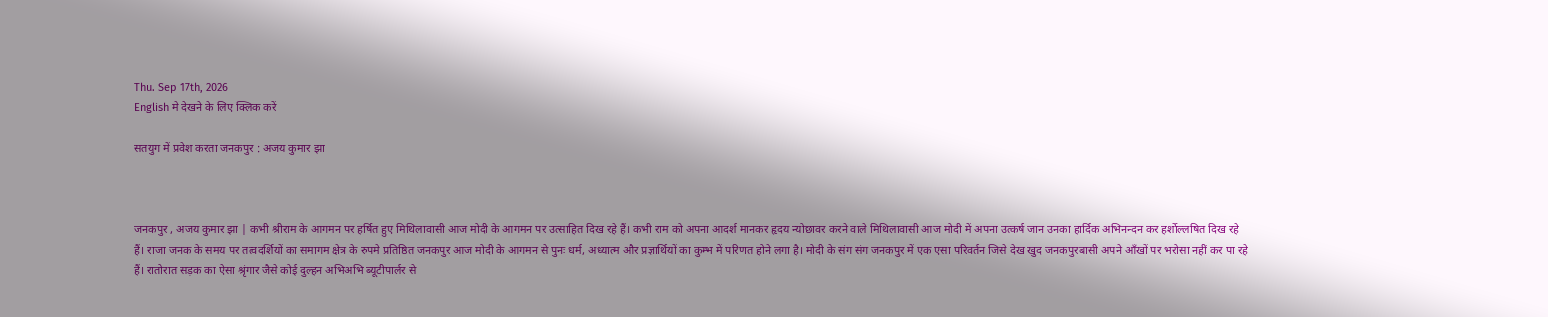Thu. Sep 17th, 2026
English मे देखने के लिए क्लिक करें

सतयुग में प्रवेश करता जनकपुर : अजय कुमार झा



जनकपुर , अजय कुमार झा | कभी श्रीराम के आगमन पर हर्षित हुए मिथिलावासी आज मोदी के आगमन पर उत्साहित दिख रहे हैं। कभी राम को अपना आदर्श मानकर हृदय न्योछावर करने वाले मिथिलावासी आज मोदी में अपना उत्कर्ष जान उनका हार्दिक अभिनन्दन कर हर्शोल्लषित दिख रहे हैं। राजा जनक के समय पर तत्वदर्शियों का समागम क्षेत्र के रुपमे प्रतिष्ठित जनकपुर आज मोदी के आगमन से पुनः धर्म, अध्यात्म और प्रज्ञार्थियों का कुम्भ में परिणत होने लगा है। मोदी के संग संग जनकपुर में एक एसा परिवर्तन जिसे देख खुद जनकपुरबासी अपने आँखों पर भरोसा नहीं कर पा रहे हैं। रातोरात सड़क का ऐसा श्रृंगार जैसे कोई दुल्हन अभिअभि ब्यूटीपार्लर से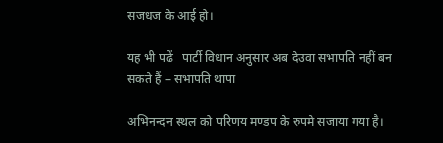सजधज के आई हो।

यह भी पढें   पार्टी विधान अनुसार अब देउवा सभापति नहीं बन सकते हैं – सभापति थापा

अभिनन्दन स्थल को परिणय मण्डप के रुपमे सजाया गया है।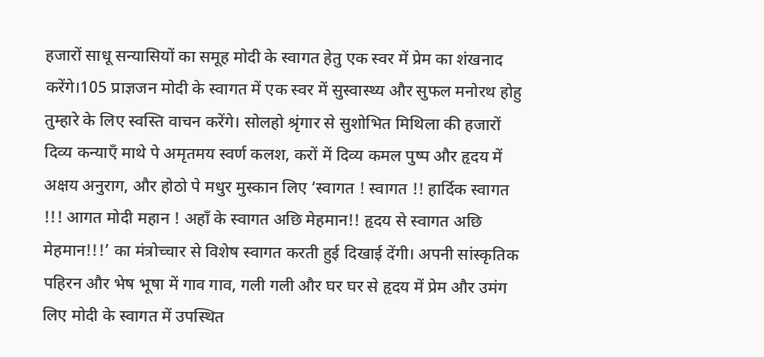हजारों साधू सन्यासियों का समूह मोदी के स्वागत हेतु एक स्वर में प्रेम का शंखनाद करेंगे।105 प्राज्ञजन मोदी के स्वागत में एक स्वर में सुस्वास्थ्य और सुफल मनोरथ होहु तुम्हारे के लिए स्वस्ति वाचन करेंगे। सोलहो श्रृंगार से सुशोभित मिथिला की हजारों दिव्य कन्याएँ माथे पे अमृतमय स्वर्ण कलश, करों में दिव्य कमल पुष्प और हृदय में अक्षय अनुराग, और होठो पे मधुर मुस्कान लिए ‘स्वागत ! स्वागत !! हार्दिक स्वागत !!! आगत मोदी महान ! अहाँ के स्वागत अछि मेहमान!! हृदय से स्वागत अछि मेहमान!!!’ का मंत्रोच्चार से विशेष स्वागत करती हुई दिखाई देंगी। अपनी सांस्कृतिक पहिरन और भेष भूषा में गाव गाव, गली गली और घर घर से हृदय में प्रेम और उमंग लिए मोदी के स्वागत में उपस्थित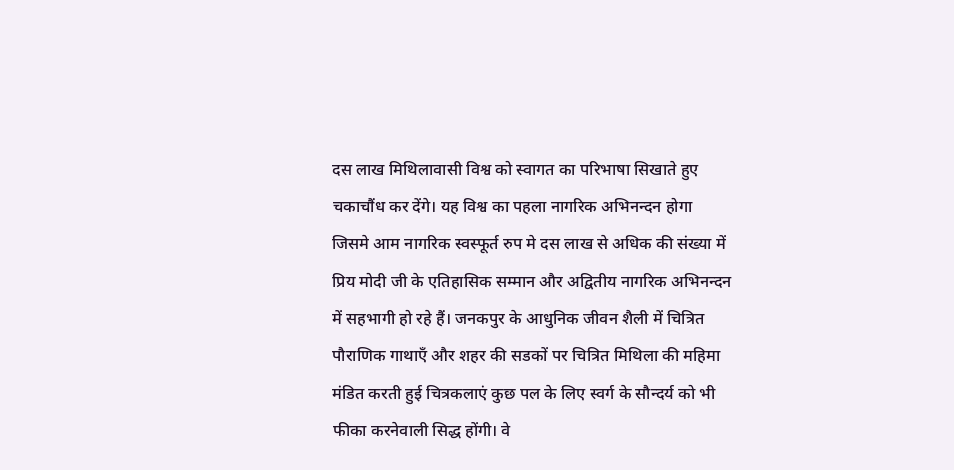दस लाख मिथिलावासी विश्व को स्वागत का परिभाषा सिखाते हुए चकाचौंध कर देंगे। यह विश्व का पहला नागरिक अभिनन्दन होगा जिसमे आम नागरिक स्वस्फूर्त रुप मे दस लाख से अधिक की संख्या में प्रिय मोदी जी के एतिहासिक सम्मान और अद्वितीय नागरिक अभिनन्दन में सहभागी हो रहे हैं। जनकपुर के आधुनिक जीवन शैली में चित्रित पौराणिक गाथाएँ और शहर की सडकों पर चित्रित मिथिला की महिमा मंडित करती हुई चित्रकलाएं कुछ पल के लिए स्वर्ग के सौन्दर्य को भी फीका करनेवाली सिद्ध होंगी। वे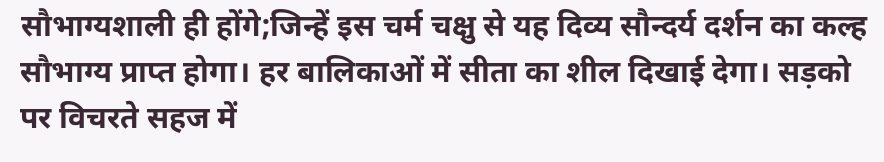सौभाग्यशाली ही होंगे;जिन्हें इस चर्म चक्षु से यह दिव्य सौन्दर्य दर्शन का कल्ह सौभाग्य प्राप्त होगा। हर बालिकाओं में सीता का शील दिखाई देगा। सड़को पर विचरते सहज में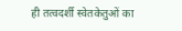ही तत्वदर्शी स्वेतकेतुओं का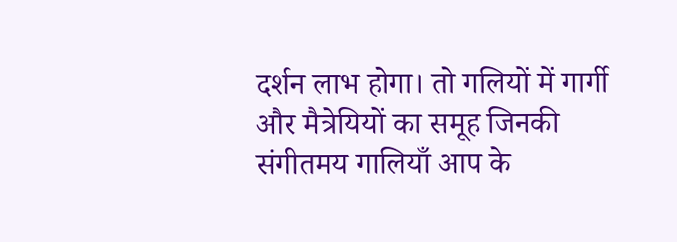दर्शन लाभ होगा। तो गलियों में गार्गी और मैत्रेयियों का समूह जिनकी संगीतमय गालियाँ आप के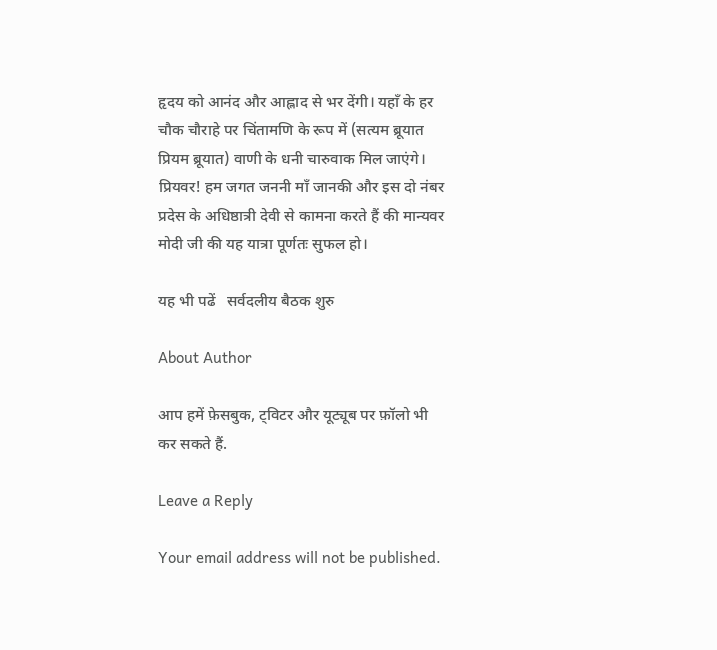हृदय को आनंद और आह्लाद से भर देंगी। यहाँ के हर चौक चौराहे पर चिंतामणि के रूप में (सत्यम ब्रूयात प्रियम ब्रूयात) वाणी के धनी चारुवाक मिल जाएंगे।
प्रियवर! हम जगत जननी माँ जानकी और इस दो नंबर प्रदेस के अधिष्ठात्री देवी से कामना करते हैं की मान्यवर मोदी जी की यह यात्रा पूर्णतः सुफल हो।

यह भी पढें   सर्वदलीय बैठक शुरु

About Author

आप हमें फ़ेसबुक, ट्विटर और यूट्यूब पर फ़ॉलो भी कर सकते हैं.

Leave a Reply

Your email address will not be published.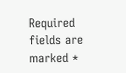Required fields are marked *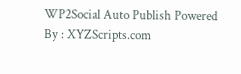WP2Social Auto Publish Powered By : XYZScripts.com